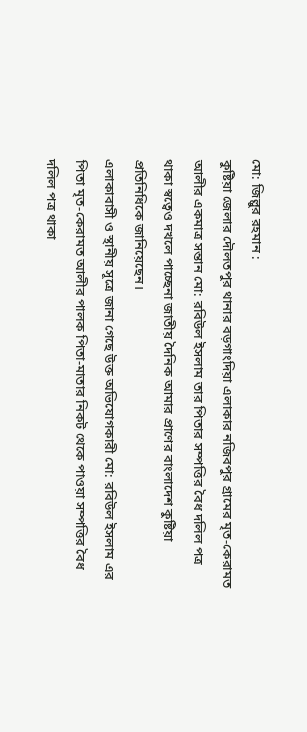মো: জিল্লুর রহমান :
কুষ্টিয়া জেলার দৌলতপুর থানার বড়গাংদিয়া এলাকার নজিবপুর গ্রামের মৃত-কেরামত আলীর একমাত্র সন্তান মো: রবিউল ইসলাম তার পিতার সম্পত্তির বৈধ দলিল পত্র থাকা স্বত্বেও দখলে পাচ্ছেনা জাতীয় দৈনিক আমার প্রাণের বাংলাদেশ কুষ্টিয়া প্রতিনিধিকে জানিয়েছেন।
এলাকাবাসী ও স্থানীয় সূত্রে জানা গেছে উক্ত অভিযোগকারী মো: রবিউল ইসলাম এর পিতা মৃত-কেরামত আলীর পালক পিতা-মাতার নিকট থেকে পাওয়া সম্পত্তির বৈধ দলিল পত্র থাকা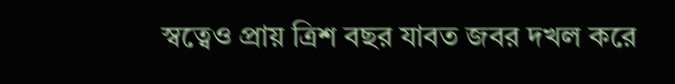স্বত্বেও প্রায় ত্রিশ বছর যাবত জবর দখল করে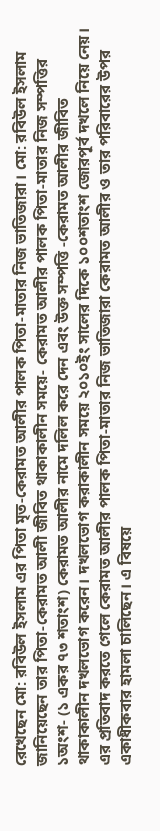রেখেছেন মো: রবিউল ইসলাম এর পিতা মৃত-কেরামত আলীর পালক পিতা-মাতার নিজ ভাতিজারা। মো: রবিউল ইসলাম জানিয়েছেন তার পিতা-কেরামত আলী জীবিত থাকাকালীন সময়ে- কেরামত আলীর পালক পিতা-মাতার নিজ সম্পত্তির ১অংশ- (১ একর ৭৩ শতাংশ) কেরামত আলীর নামে দলিল করে দেন এবং উক্ত সম্পত্তি -কেরামত আলীর জীবিত থাকাকালীন দখলভোগ করেন। দখলভোগ করাকালীন সময়ে ২০১০ইং সালের দিকে ১০০শতাংশ জোরপূর্ব দখলে নিয়ে নেয়। এর প্রতিবাদ করতে গেলে কেরামত আলীর পালক পিতা-মাতার নিজ ভাতিজারা কেরামত আলীর ও তার পরিবারের উপর একাধীকবার হামলা চালিছেন। এ বিষয়ে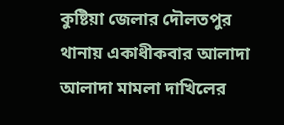কুষ্টিয়া জেলার দৌলতপুর থানায় একাধীকবার আলাদা আলাদা মামলা দাখিলের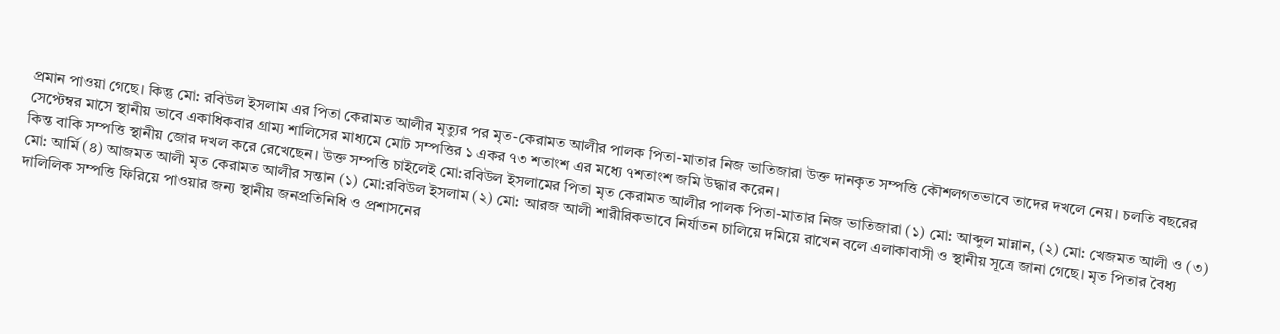প্রমান পাওয়া গেছে। কিন্তু মো: রবিউল ইসলাম এর পিতা কেরামত আলীর মৃত্যুর পর মৃত-কেরামত আলীর পালক পিতা-মাতার নিজ ভাতিজারা উক্ত দানকৃত সম্পত্তি কৌশলগতভাবে তাদের দখলে নেয়। চলতি বছরের সেপ্টেম্বর মাসে স্থানীয় ভাবে একাধিকবার গ্রাম্য শালিসের মাধ্যমে মোট সম্পত্তির ১ একর ৭৩ শতাংশ এর মধ্যে ৭শতাংশ জমি উদ্ধার করেন।
কিন্ত বাকি সম্পত্তি স্থানীয় জোর দখল করে রেখেছেন। উক্ত সম্পত্তি চাইলেই মো:রবিউল ইসলামের পিতা মৃত কেরামত আলীর পালক পিতা-মাতার নিজ ভাতিজারা (১) মো: আব্দুল মান্নান, (২) মো: খেজমত আলী ও (৩) মো: আর্মি (৪) আজমত আলী মৃত কেরামত আলীর সন্তান (১) মো:রবিউল ইসলাম (২) মো: আরজ আলী শারীরিকভাবে নির্যাতন চালিয়ে দমিয়ে রাখেন বলে এলাকাবাসী ও স্থানীয় সূত্রে জানা গেছে। মৃত পিতার বৈধ্য দালিলিক সম্পত্তি ফিরিয়ে পাওয়ার জন্য স্থানীয় জনপ্রতিনিধি ও প্রশাসনের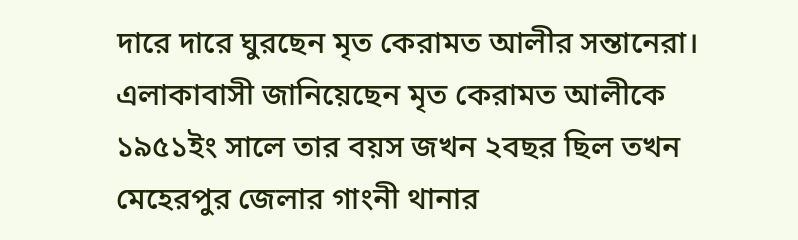দারে দারে ঘুরছেন মৃত কেরামত আলীর সন্তানেরা।
এলাকাবাসী জানিয়েছেন মৃত কেরামত আলীকে ১৯৫১ইং সালে তার বয়স জখন ২বছর ছিল তখন মেহেরপুর জেলার গাংনী থানার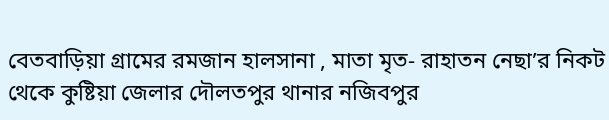বেতবাড়িয়া গ্রামের রমজান হালসানা , মাতা মৃত- রাহাতন নেছা’র নিকট থেকে কুষ্টিয়া জেলার দৌলতপুর থানার নজিবপুর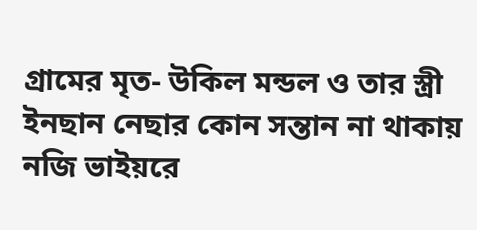গ্রামের মৃত- উকিল মন্ডল ও তার স্ত্রী ইনছান নেছার কোন সন্তান না থাকায় নজি ভাইয়রে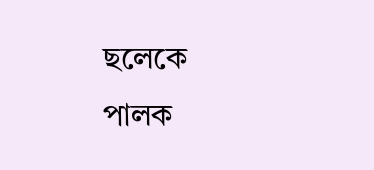ছলেকে পালক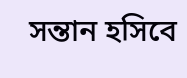সন্তান হসিবে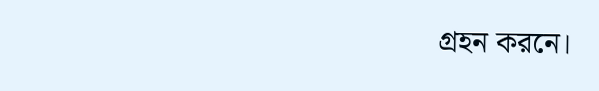গ্রহন করনে।